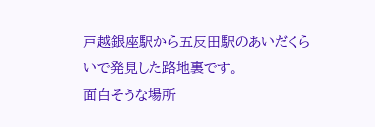戸越銀座駅から五反田駅のあいだくらいで発見した路地裏です。
面白そうな場所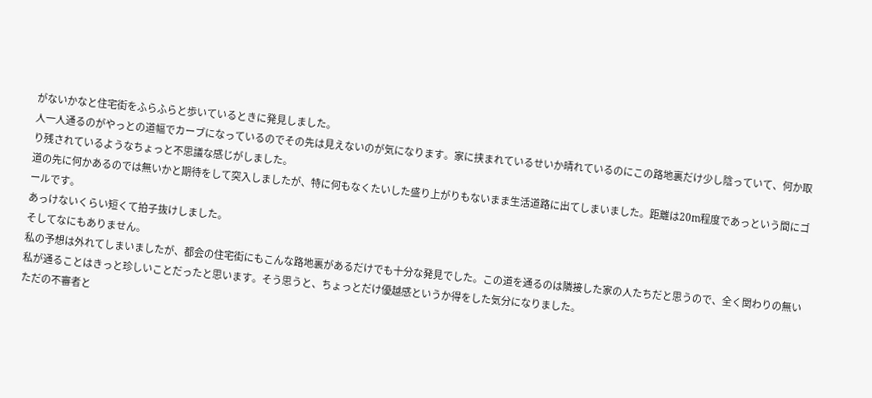がないかなと住宅街をふらふらと歩いているときに発見しました。
人一人通るのがやっとの道幅でカーブになっているのでその先は見えないのが気になります。家に挟まれているせいか晴れているのにこの路地裏だけ少し陰っていて、何か取り残されているようなちょっと不思議な感じがしました。
道の先に何かあるのでは無いかと期待をして突入しましたが、特に何もなくたいした盛り上がりもないまま生活道路に出てしまいました。距離は20m程度であっという間にゴールです。
あっけないくらい短くて拍子抜けしました。
そしてなにもありません。
私の予想は外れてしまいましたが、都会の住宅街にもこんな路地裏があるだけでも十分な発見でした。この道を通るのは隣接した家の人たちだと思うので、全く関わりの無い私が通ることはきっと珍しいことだったと思います。そう思うと、ちょっとだけ優越感というか得をした気分になりました。
ただの不審者と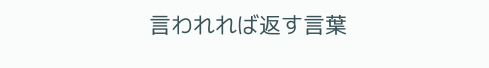言われれば返す言葉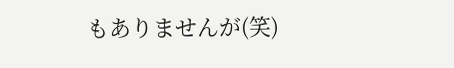もありませんが(笑)